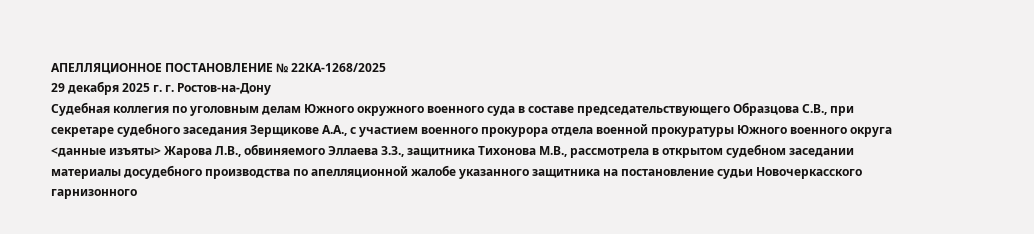АПЕЛЛЯЦИОННОЕ ПОСТАНОВЛЕНИЕ № 22КА-1268/2025
29 декабря 2025 г. г. Ростов-на-Дону
Судебная коллегия по уголовным делам Южного окружного военного суда в составе председательствующего Образцова С.В., при секретаре судебного заседания Зерщикове А.А., с участием военного прокурора отдела военной прокуратуры Южного военного округа <данные изъяты> Жарова Л.В., обвиняемого Эллаева З.З., защитника Тихонова М.В., рассмотрела в открытом судебном заседании материалы досудебного производства по апелляционной жалобе указанного защитника на постановление судьи Новочеркасского гарнизонного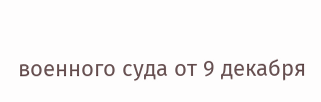военного суда от 9 декабря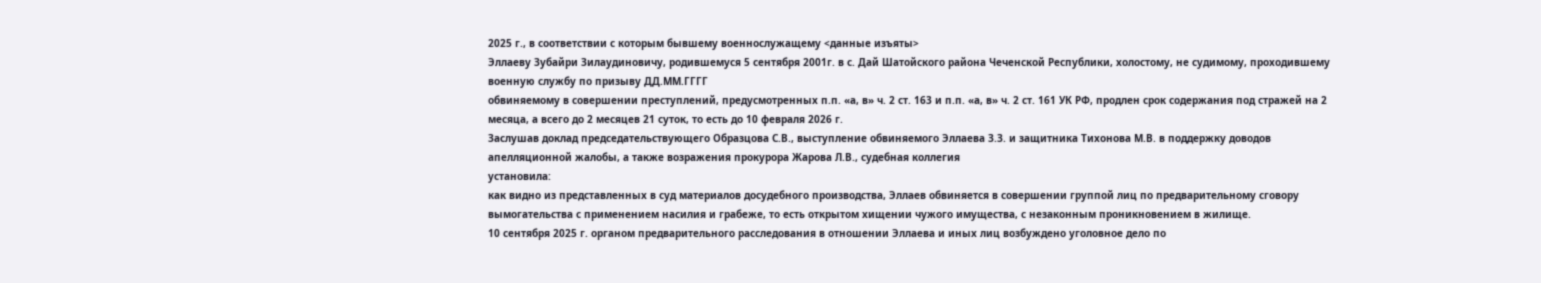2025 г., в соответствии с которым бывшему военнослужащему <данные изъяты>
Эллаеву Зубайри Зилаудиновичу, родившемуся 5 сентября 2001г. в с. Дай Шатойского района Чеченской Республики, холостому, не судимому, проходившему военную службу по призыву ДД.ММ.ГГГГ
обвиняемому в совершении преступлений, предусмотренных п.п. «а, в» ч. 2 ст. 163 и п.п. «а, в» ч. 2 ст. 161 УК РФ, продлен срок содержания под стражей на 2 месяца, а всего до 2 месяцев 21 суток, то есть до 10 февраля 2026 г.
Заслушав доклад председательствующего Образцова С.В., выступление обвиняемого Эллаева З.З. и защитника Тихонова М.В. в поддержку доводов апелляционной жалобы, а также возражения прокурора Жарова Л.В., судебная коллегия
установила:
как видно из представленных в суд материалов досудебного производства, Эллаев обвиняется в совершении группой лиц по предварительному сговору вымогательства с применением насилия и грабеже, то есть открытом хищении чужого имущества, с незаконным проникновением в жилище.
10 сентября 2025 г. органом предварительного расследования в отношении Эллаева и иных лиц возбуждено уголовное дело по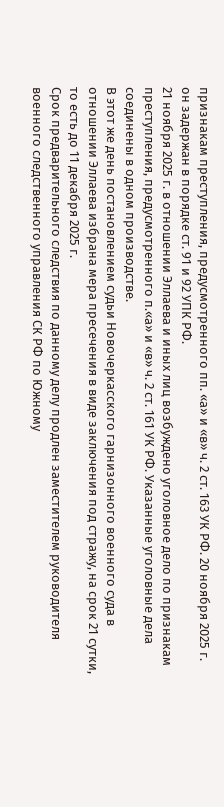признакам преступления, предусмотренного пп. «а» и «в» ч. 2 ст. 163 УК РФ. 20 ноября 2025 г. он задержан в порядке ст. 91 и 92 УПК РФ.
21 ноября 2025 г. в отношении Эллаева и иных лиц возбуждено уголовное дело по признакам преступления, предусмотренного п.«а» и «в» ч. 2 ст. 161 УК РФ. Указанные уголовные дела соединены в одном производстве.
В этот же день постановлением судьи Новочеркасского гарнизонного военного суда в отношении Эллаева избрана мера пресечения в виде заключения под стражу, на срок 21 сутки, то есть до 11 декабря 2025 г.
Срок предварительного следствия по данному делу продлен заместителем руководителя военного следственного управления СК РФ по Южному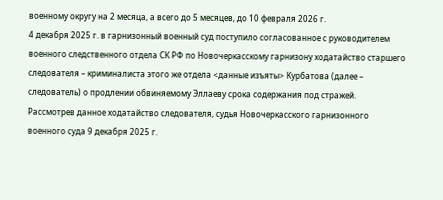военному округу на 2 месяца, а всего до 5 месяцев, до 10 февраля 2026 г.
4 декабря 2025 г. в гарнизонный военный суд поступило согласованное с руководителем военного следственного отдела СК РФ по Новочеркасскому гарнизону ходатайство старшего следователя – криминалиста этого же отдела <данные изъяты> Курбатова (далее – следователь) о продлении обвиняемому Эллаеву срока содержания под стражей.
Рассмотрев данное ходатайство следователя, судья Новочеркасского гарнизонного военного суда 9 декабря 2025 г.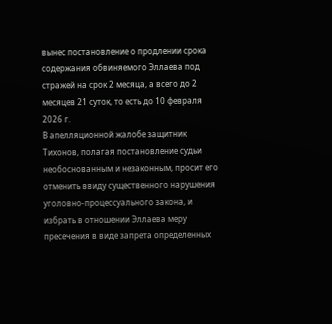вынес постановление о продлении срока содержания обвиняемого Эллаева под стражей на срок 2 месяца, а всего до 2 месяцев 21 суток, то есть до 10 февраля 2026 г.
В апелляционной жалобе защитник Тихонов, полагая постановление судьи необоснованным и незаконным, просит его отменить ввиду существенного нарушения уголовно-процессуального закона, и избрать в отношении Эллаева меру пресечения в виде запрета определенных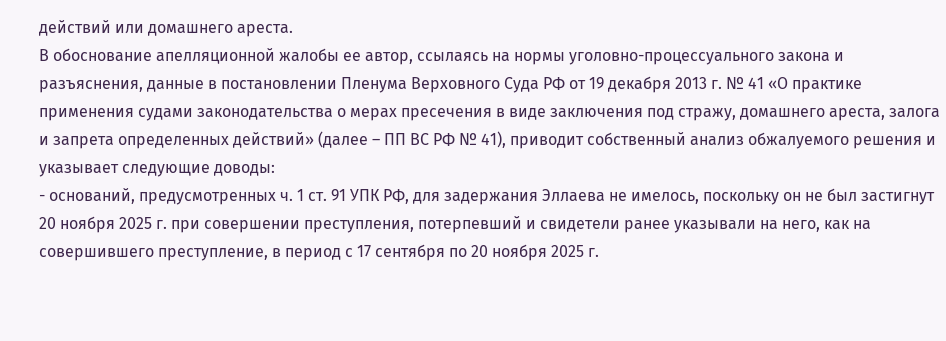действий или домашнего ареста.
В обоснование апелляционной жалобы ее автор, ссылаясь на нормы уголовно-процессуального закона и разъяснения, данные в постановлении Пленума Верховного Суда РФ от 19 декабря 2013 г. № 41 «О практике применения судами законодательства о мерах пресечения в виде заключения под стражу, домашнего ареста, залога и запрета определенных действий» (далее – ПП ВС РФ № 41), приводит собственный анализ обжалуемого решения и указывает следующие доводы:
- оснований, предусмотренных ч. 1 ст. 91 УПК РФ, для задержания Эллаева не имелось, поскольку он не был застигнут 20 ноября 2025 г. при совершении преступления, потерпевший и свидетели ранее указывали на него, как на совершившего преступление, в период с 17 сентября по 20 ноября 2025 г.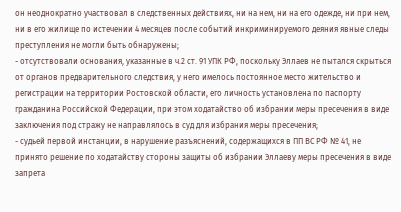он неоднократно участвовал в следственных действиях, ни на нем, ни на его одежде, ни при нем, ни в его жилище по истечении 4 месяцев после событий инкриминируемого деяния явные следы преступления не могли быть обнаружены;
- отсутствовали основания, указанные в ч.2 ст. 91 УПК РФ, поскольку Эллаев не пытался скрыться от органов предварительного следствия, у него имелось постоянное место жительство и регистрации на территории Ростовской области, его личность установлена по паспорту гражданина Российской Федерации, при этом ходатайство об избрании меры пресечения в виде заключения под стражу не направлялось в суд для избрания меры пресечения;
- судьей первой инстанции, в нарушение разъяснений, содержащихся в ПП ВС РФ № 41, не принято решение по ходатайству стороны защиты об избрании Эллаеву меры пресечения в виде запрета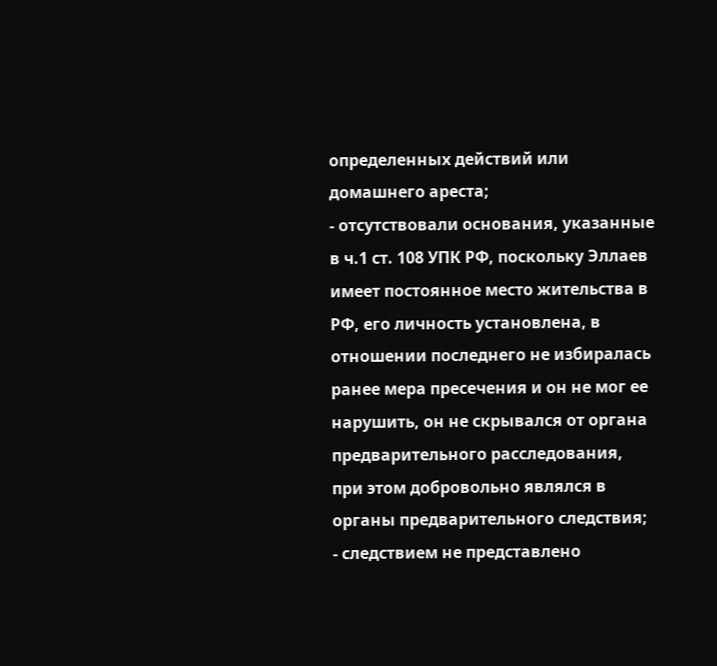определенных действий или домашнего ареста;
- отсутствовали основания, указанные в ч.1 ст. 108 УПК РФ, поскольку Эллаев имеет постоянное место жительства в РФ, его личность установлена, в отношении последнего не избиралась ранее мера пресечения и он не мог ее нарушить, он не скрывался от органа предварительного расследования, при этом добровольно являлся в органы предварительного следствия;
- следствием не представлено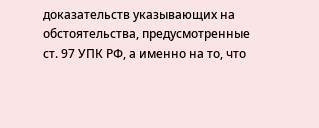доказательств указывающих на обстоятельства, предусмотренные ст. 97 УПК РФ, а именно на то, что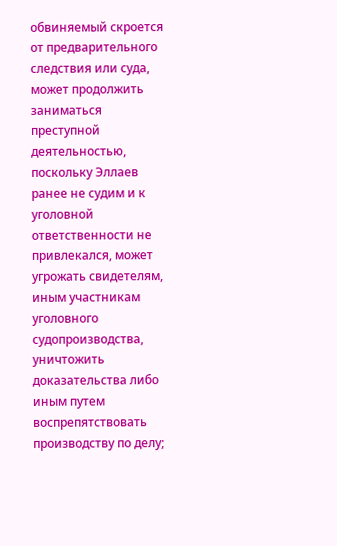обвиняемый скроется от предварительного следствия или суда, может продолжить заниматься преступной деятельностью, поскольку Эллаев ранее не судим и к уголовной ответственности не привлекался, может угрожать свидетелям, иным участникам уголовного судопроизводства, уничтожить доказательства либо иным путем воспрепятствовать производству по делу;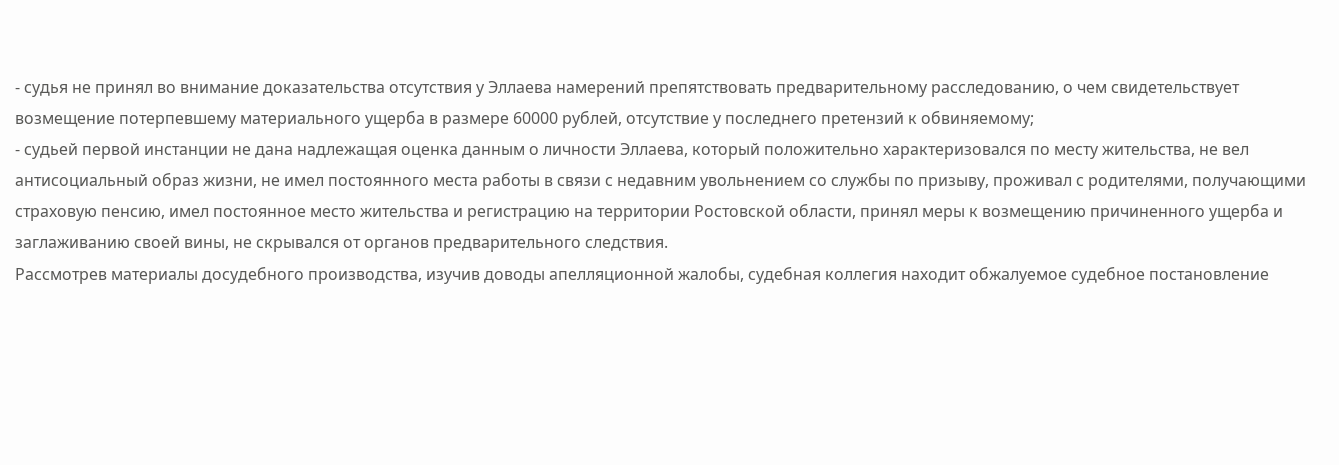- судья не принял во внимание доказательства отсутствия у Эллаева намерений препятствовать предварительному расследованию, о чем свидетельствует возмещение потерпевшему материального ущерба в размере 60000 рублей, отсутствие у последнего претензий к обвиняемому;
- судьей первой инстанции не дана надлежащая оценка данным о личности Эллаева, который положительно характеризовался по месту жительства, не вел антисоциальный образ жизни, не имел постоянного места работы в связи с недавним увольнением со службы по призыву, проживал с родителями, получающими страховую пенсию, имел постоянное место жительства и регистрацию на территории Ростовской области, принял меры к возмещению причиненного ущерба и заглаживанию своей вины, не скрывался от органов предварительного следствия.
Рассмотрев материалы досудебного производства, изучив доводы апелляционной жалобы, судебная коллегия находит обжалуемое судебное постановление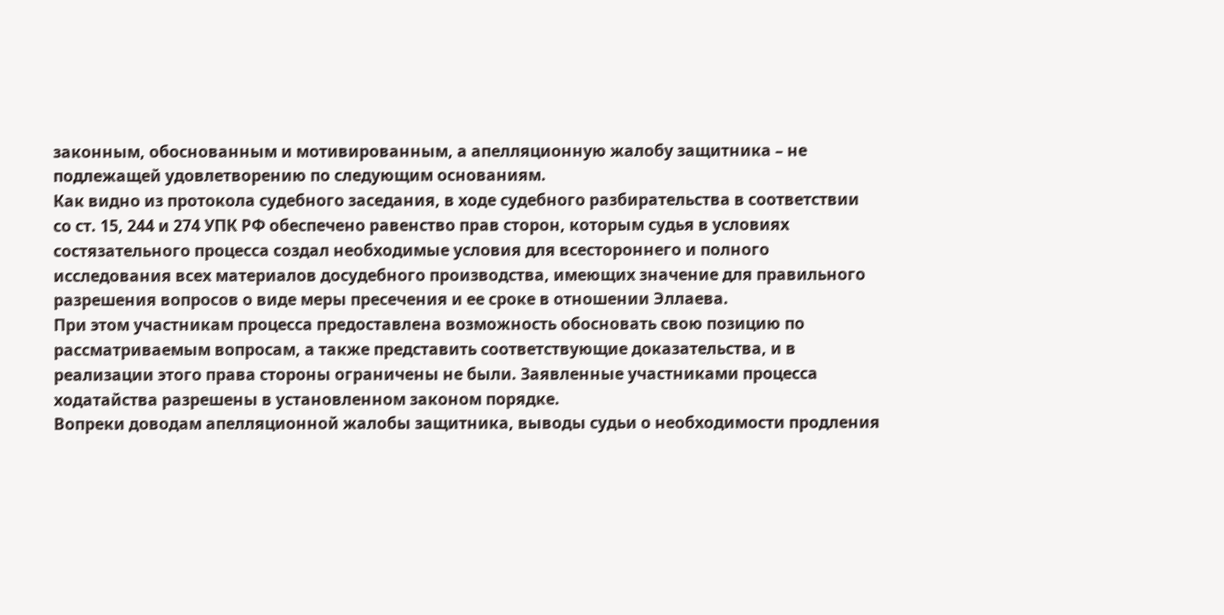законным, обоснованным и мотивированным, а апелляционную жалобу защитника – не подлежащей удовлетворению по следующим основаниям.
Как видно из протокола судебного заседания, в ходе судебного разбирательства в соответствии со ст. 15, 244 и 274 УПК РФ обеспечено равенство прав сторон, которым судья в условиях состязательного процесса создал необходимые условия для всестороннего и полного исследования всех материалов досудебного производства, имеющих значение для правильного разрешения вопросов о виде меры пресечения и ее сроке в отношении Эллаева.
При этом участникам процесса предоставлена возможность обосновать свою позицию по рассматриваемым вопросам, а также представить соответствующие доказательства, и в реализации этого права стороны ограничены не были. Заявленные участниками процесса ходатайства разрешены в установленном законом порядке.
Вопреки доводам апелляционной жалобы защитника, выводы судьи о необходимости продления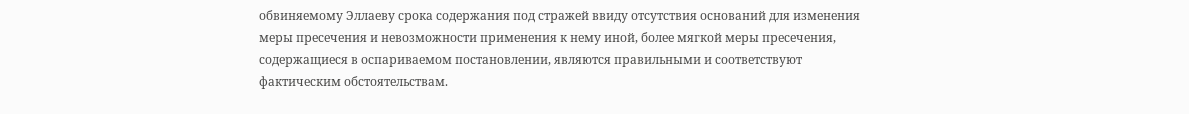обвиняемому Эллаеву срока содержания под стражей ввиду отсутствия оснований для изменения меры пресечения и невозможности применения к нему иной, более мягкой меры пресечения, содержащиеся в оспариваемом постановлении, являются правильными и соответствуют фактическим обстоятельствам.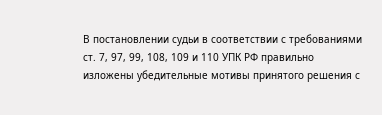В постановлении судьи в соответствии с требованиями ст. 7, 97, 99, 108, 109 и 110 УПК РФ правильно изложены убедительные мотивы принятого решения с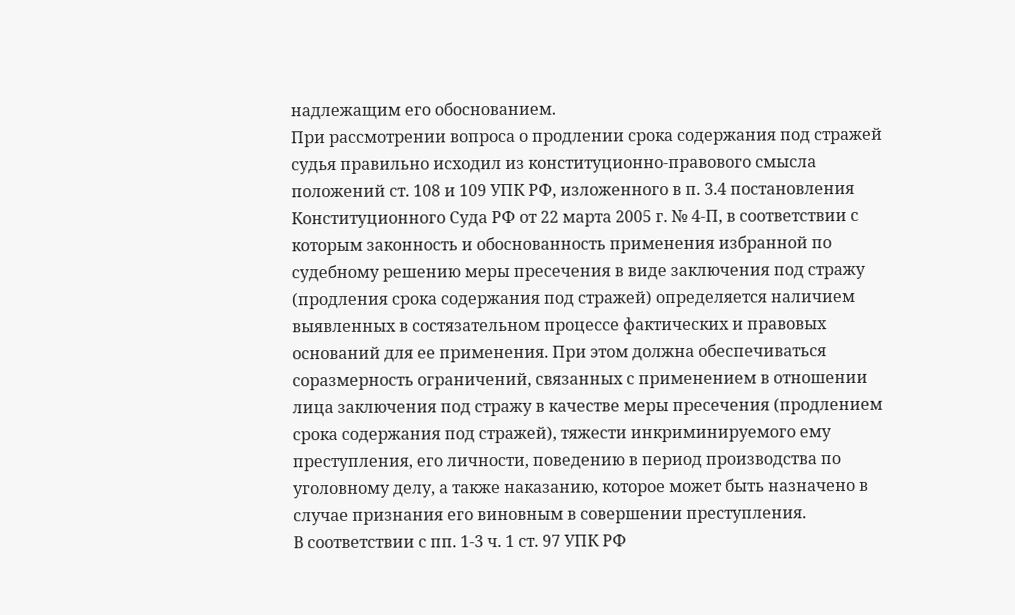надлежащим его обоснованием.
При рассмотрении вопроса о продлении срока содержания под стражей судья правильно исходил из конституционно-правового смысла положений ст. 108 и 109 УПК РФ, изложенного в п. 3.4 постановления Конституционного Суда РФ от 22 марта 2005 г. № 4-П, в соответствии с которым законность и обоснованность применения избранной по судебному решению меры пресечения в виде заключения под стражу (продления срока содержания под стражей) определяется наличием выявленных в состязательном процессе фактических и правовых оснований для ее применения. При этом должна обеспечиваться соразмерность ограничений, связанных с применением в отношении лица заключения под стражу в качестве меры пресечения (продлением срока содержания под стражей), тяжести инкриминируемого ему преступления, его личности, поведению в период производства по уголовному делу, а также наказанию, которое может быть назначено в случае признания его виновным в совершении преступления.
В соответствии с пп. 1-3 ч. 1 ст. 97 УПК РФ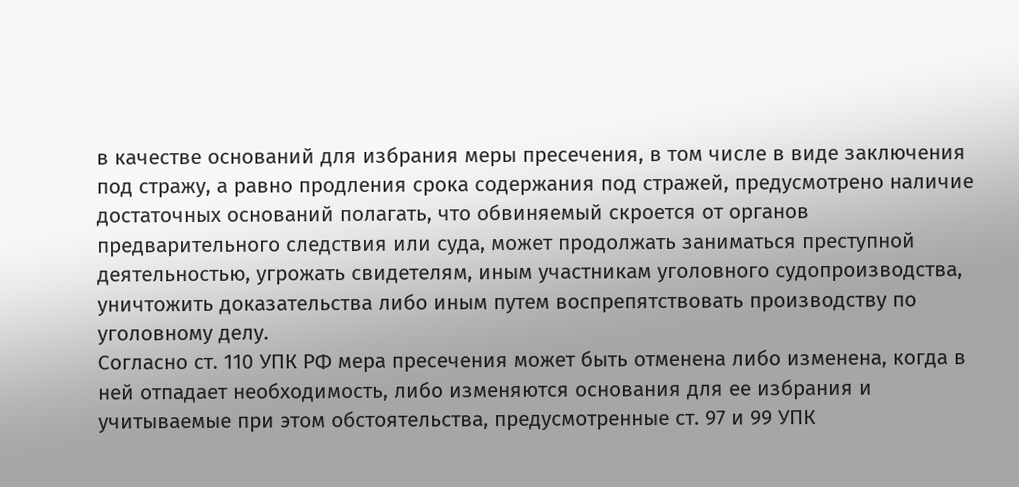в качестве оснований для избрания меры пресечения, в том числе в виде заключения под стражу, а равно продления срока содержания под стражей, предусмотрено наличие достаточных оснований полагать, что обвиняемый скроется от органов предварительного следствия или суда, может продолжать заниматься преступной деятельностью, угрожать свидетелям, иным участникам уголовного судопроизводства, уничтожить доказательства либо иным путем воспрепятствовать производству по уголовному делу.
Согласно ст. 110 УПК РФ мера пресечения может быть отменена либо изменена, когда в ней отпадает необходимость, либо изменяются основания для ее избрания и учитываемые при этом обстоятельства, предусмотренные ст. 97 и 99 УПК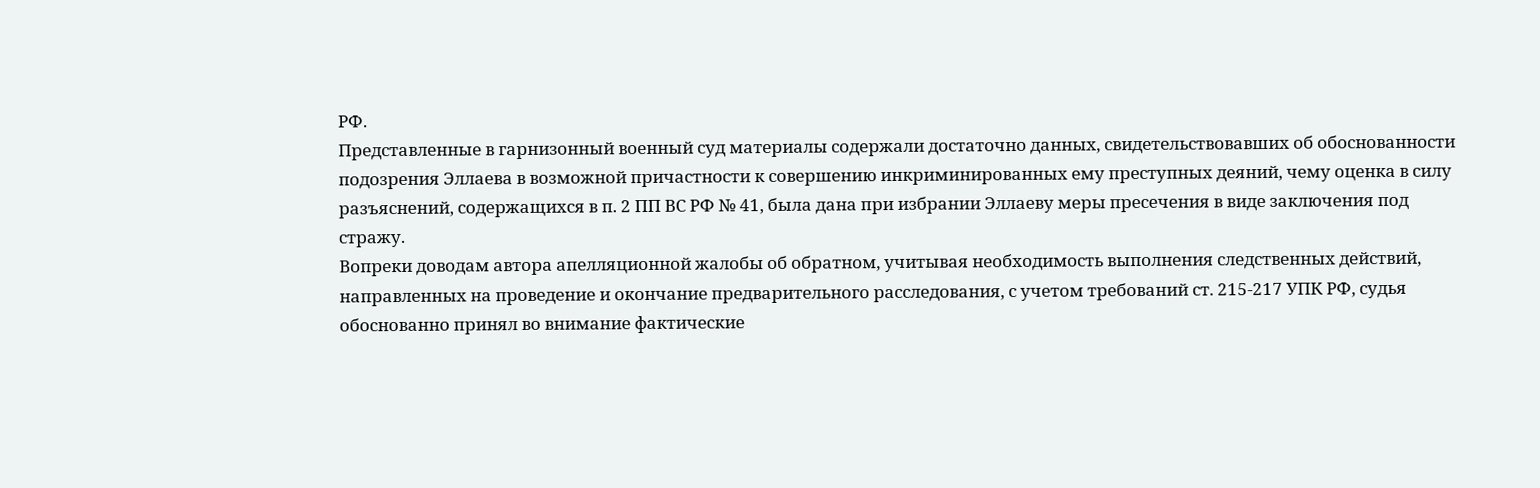РФ.
Представленные в гарнизонный военный суд материалы содержали достаточно данных, свидетельствовавших об обоснованности подозрения Эллаева в возможной причастности к совершению инкриминированных ему преступных деяний, чему оценка в силу разъяснений, содержащихся в п. 2 ПП ВС РФ № 41, была дана при избрании Эллаеву меры пресечения в виде заключения под стражу.
Вопреки доводам автора апелляционной жалобы об обратном, учитывая необходимость выполнения следственных действий, направленных на проведение и окончание предварительного расследования, с учетом требований ст. 215-217 УПК РФ, судья обоснованно принял во внимание фактические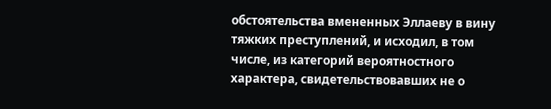обстоятельства вмененных Эллаеву в вину тяжких преступлений, и исходил, в том числе, из категорий вероятностного характера, свидетельствовавших не о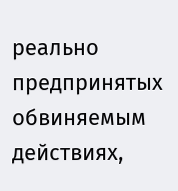реально предпринятых обвиняемым действиях,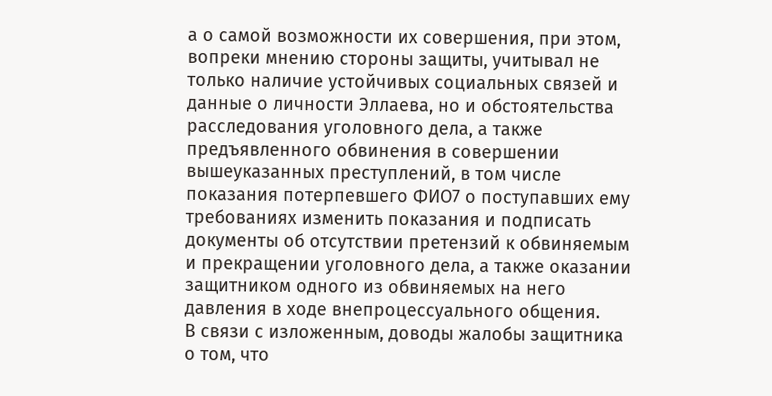а о самой возможности их совершения, при этом, вопреки мнению стороны защиты, учитывал не только наличие устойчивых социальных связей и данные о личности Эллаева, но и обстоятельства расследования уголовного дела, а также предъявленного обвинения в совершении вышеуказанных преступлений, в том числе показания потерпевшего ФИО7 о поступавших ему требованиях изменить показания и подписать документы об отсутствии претензий к обвиняемым и прекращении уголовного дела, а также оказании защитником одного из обвиняемых на него давления в ходе внепроцессуального общения.
В связи с изложенным, доводы жалобы защитника о том, что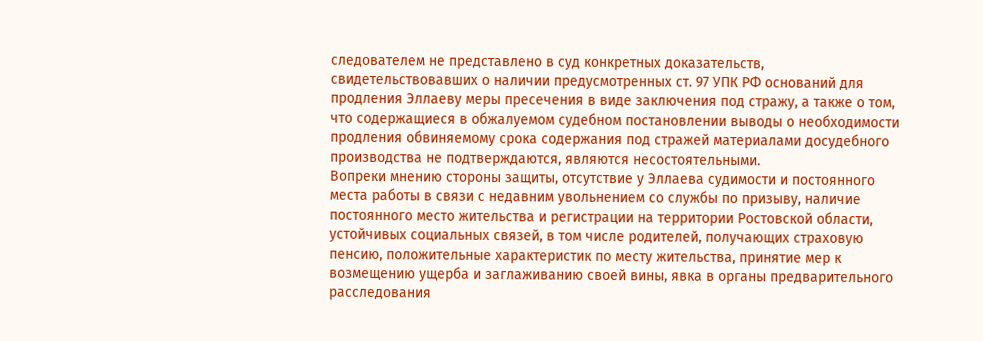следователем не представлено в суд конкретных доказательств, свидетельствовавших о наличии предусмотренных ст. 97 УПК РФ оснований для продления Эллаеву меры пресечения в виде заключения под стражу, а также о том, что содержащиеся в обжалуемом судебном постановлении выводы о необходимости продления обвиняемому срока содержания под стражей материалами досудебного производства не подтверждаются, являются несостоятельными.
Вопреки мнению стороны защиты, отсутствие у Эллаева судимости и постоянного места работы в связи с недавним увольнением со службы по призыву, наличие постоянного место жительства и регистрации на территории Ростовской области, устойчивых социальных связей, в том числе родителей, получающих страховую пенсию, положительные характеристик по месту жительства, принятие мер к возмещению ущерба и заглаживанию своей вины, явка в органы предварительного расследования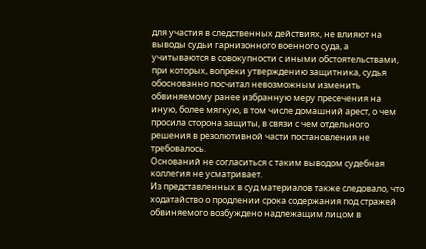для участия в следственных действиях, не влияют на выводы судьи гарнизонного военного суда, а учитываются в совокупности с иными обстоятельствами, при которых, вопреки утверждению защитника, судья обоснованно посчитал невозможным изменить обвиняемому ранее избранную меру пресечения на иную, более мягкую, в том числе домашний арест, о чем просила сторона защиты, в связи с чем отдельного решения в резолютивной части постановления не требовалось.
Оснований не согласиться с таким выводом судебная коллегия не усматривает.
Из представленных в суд материалов также следовало, что ходатайство о продлении срока содержания под стражей обвиняемого возбуждено надлежащим лицом в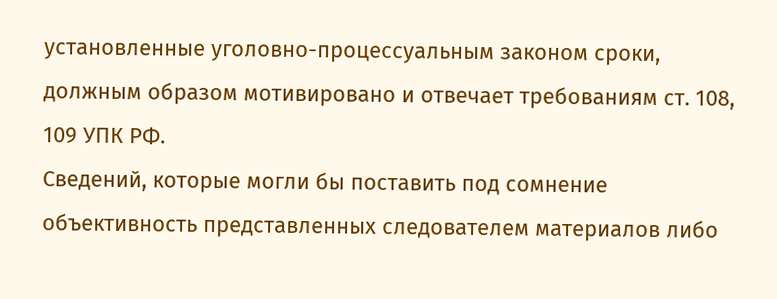установленные уголовно-процессуальным законом сроки, должным образом мотивировано и отвечает требованиям ст. 108, 109 УПК РФ.
Сведений, которые могли бы поставить под сомнение объективность представленных следователем материалов либо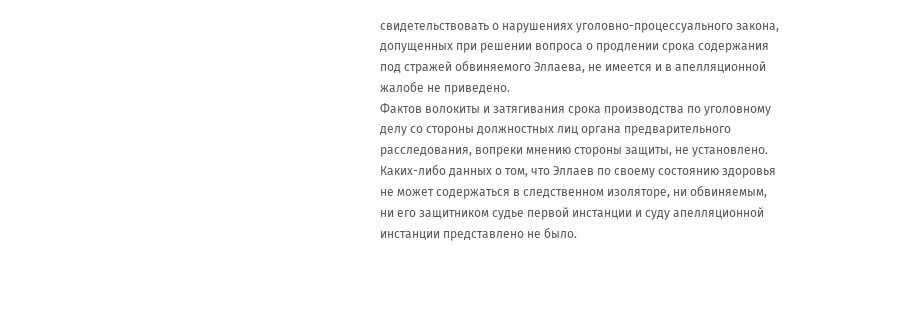свидетельствовать о нарушениях уголовно-процессуального закона, допущенных при решении вопроса о продлении срока содержания под стражей обвиняемого Эллаева, не имеется и в апелляционной жалобе не приведено.
Фактов волокиты и затягивания срока производства по уголовному делу со стороны должностных лиц органа предварительного расследования, вопреки мнению стороны защиты, не установлено.
Каких-либо данных о том, что Эллаев по своему состоянию здоровья не может содержаться в следственном изоляторе, ни обвиняемым, ни его защитником судье первой инстанции и суду апелляционной инстанции представлено не было.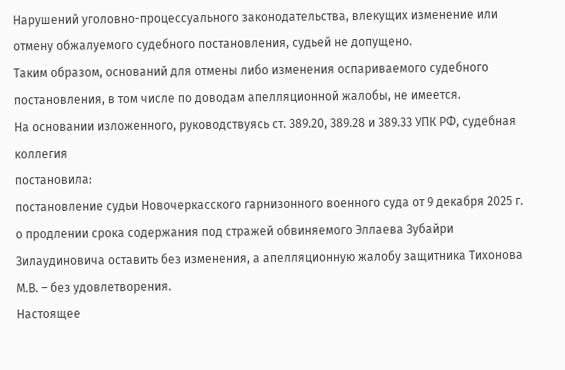Нарушений уголовно-процессуального законодательства, влекущих изменение или отмену обжалуемого судебного постановления, судьей не допущено.
Таким образом, оснований для отмены либо изменения оспариваемого судебного постановления, в том числе по доводам апелляционной жалобы, не имеется.
На основании изложенного, руководствуясь ст. 389.20, 389.28 и 389.33 УПК РФ, судебная коллегия
постановила:
постановление судьи Новочеркасского гарнизонного военного суда от 9 декабря 2025 г. о продлении срока содержания под стражей обвиняемого Эллаева Зубайри Зилаудиновича оставить без изменения, а апелляционную жалобу защитника Тихонова М.В. – без удовлетворения.
Настоящее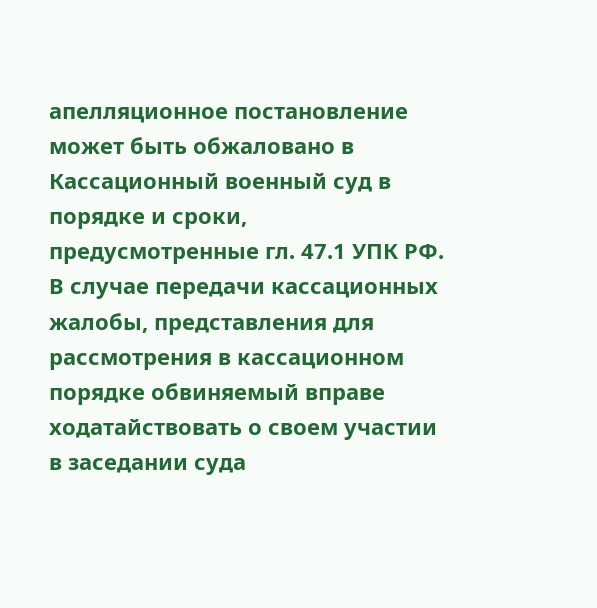апелляционное постановление может быть обжаловано в Кассационный военный суд в порядке и сроки, предусмотренные гл. 47.1 УПК РФ.
В случае передачи кассационных жалобы, представления для рассмотрения в кассационном порядке обвиняемый вправе ходатайствовать о своем участии в заседании суда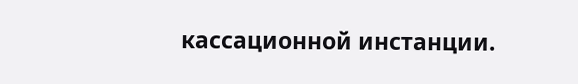кассационной инстанции.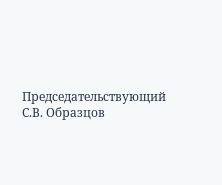Председательствующий С.В. Образцов